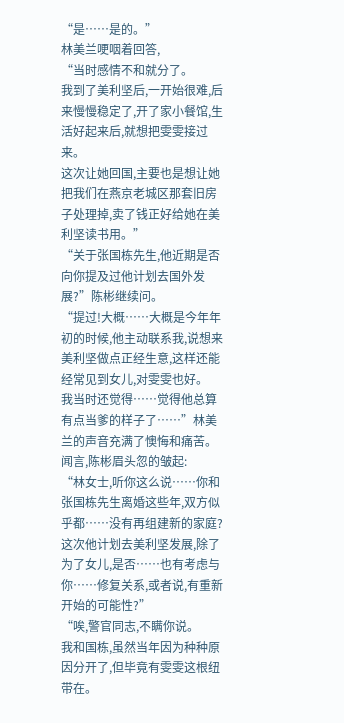“是……是的。”
林美兰哽咽着回答,
“当时感情不和就分了。
我到了美利坚后,一开始很难,后来慢慢稳定了,开了家小餐馆,生活好起来后,就想把雯雯接过来。
这次让她回国,主要也是想让她把我们在燕京老城区那套旧房子处理掉,卖了钱正好给她在美利坚读书用。”
“关于张国栋先生,他近期是否向你提及过他计划去国外发展?”陈彬继续问。
“提过!大概……大概是今年年初的时候,他主动联系我,说想来美利坚做点正经生意,这样还能经常见到女儿,对雯雯也好。
我当时还觉得……觉得他总算有点当爹的样子了……”林美兰的声音充满了懊悔和痛苦。
闻言,陈彬眉头忽的皱起:
“林女士,听你这么说……你和张国栋先生离婚这些年,双方似乎都……没有再组建新的家庭?
这次他计划去美利坚发展,除了为了女儿,是否……也有考虑与你……修复关系,或者说,有重新开始的可能性?”
“唉,警官同志,不瞒你说。
我和国栋,虽然当年因为种种原因分开了,但毕竟有雯雯这根纽带在。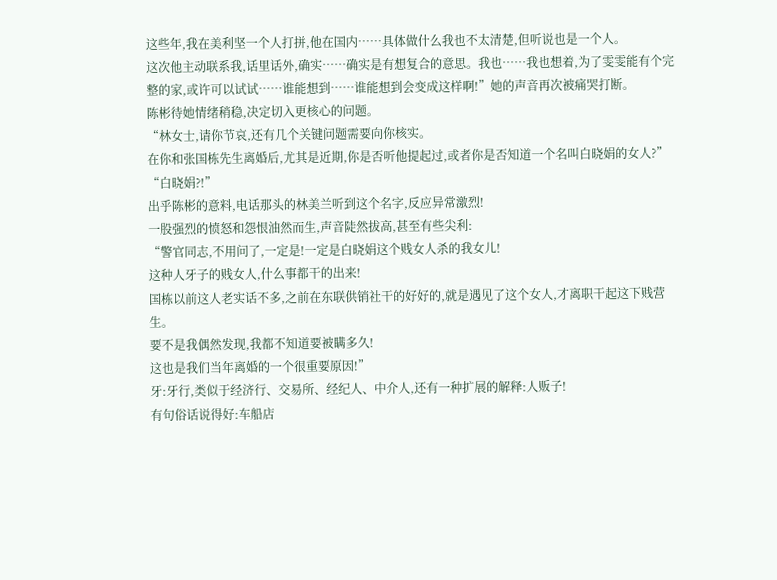这些年,我在美利坚一个人打拼,他在国内……具体做什么我也不太清楚,但听说也是一个人。
这次他主动联系我,话里话外,确实……确实是有想复合的意思。我也……我也想着,为了雯雯能有个完整的家,或许可以试试……谁能想到……谁能想到会变成这样啊!”她的声音再次被痛哭打断。
陈彬待她情绪稍稳,决定切入更核心的问题。
“林女士,请你节哀,还有几个关键问题需要向你核实。
在你和张国栋先生离婚后,尤其是近期,你是否听他提起过,或者你是否知道一个名叫白晓娟的女人?”
“白晓娟?!”
出乎陈彬的意料,电话那头的林美兰听到这个名字,反应异常激烈!
一股强烈的愤怒和怨恨油然而生,声音陡然拔高,甚至有些尖利:
“警官同志,不用问了,一定是!一定是白晓娟这个贱女人杀的我女儿!
这种人牙子的贱女人,什么事都干的出来!
国栋以前这人老实话不多,之前在东联供销社干的好好的,就是遇见了这个女人,才离职干起这下贱营生。
要不是我偶然发现,我都不知道要被瞒多久!
这也是我们当年离婚的一个很重要原因!”
牙:牙行,类似于经济行、交易所、经纪人、中介人,还有一种扩展的解释:人贩子!
有句俗话说得好:车船店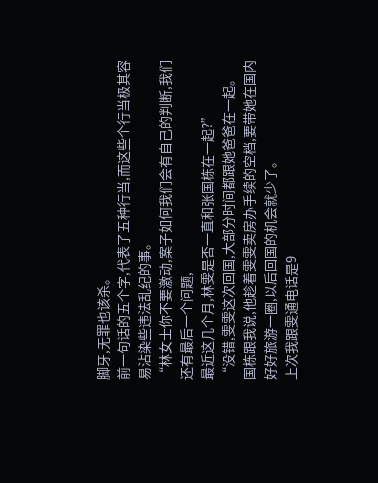脚牙,无罪也该杀。
前一句话的五个字,代表了五种行当,而这些个行当极其容易沾染些违法乱纪的事。
“林女士你不要激动,案子如何我们会有自己的判断,我们还有最后一个问题,
最近这几个月,林雯是否一直和张国栋在一起?”
“没错,雯雯这次回国,大部分时间都跟她爸爸在一起。
国栋跟我说,他趁着雯雯卖房办手续的空档,要带她在国内好好旅游一圈,以后回国的机会就少了。
上次我跟雯通电话是9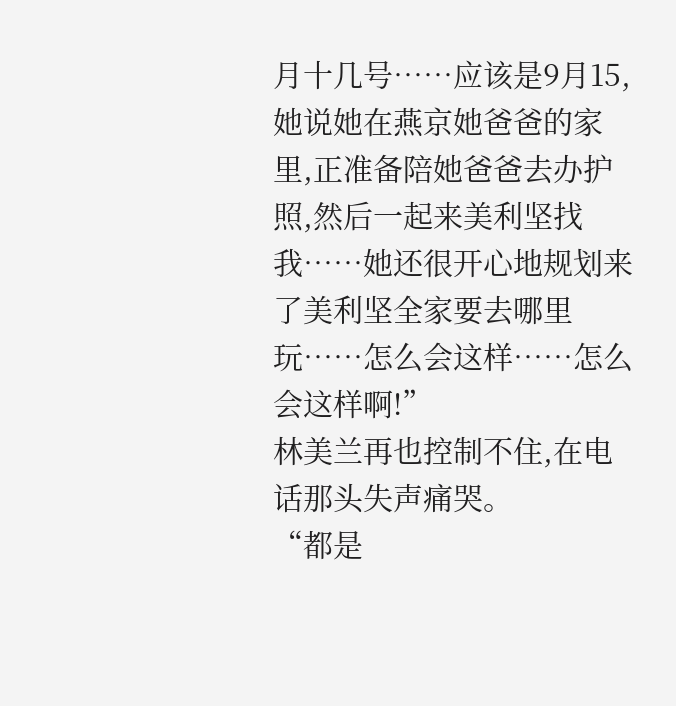月十几号……应该是9月15,她说她在燕京她爸爸的家里,正准备陪她爸爸去办护照,然后一起来美利坚找我……她还很开心地规划来了美利坚全家要去哪里玩……怎么会这样……怎么会这样啊!”
林美兰再也控制不住,在电话那头失声痛哭。
“都是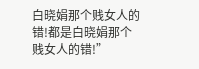白晓娟那个贱女人的错!都是白晓娟那个贱女人的错!”